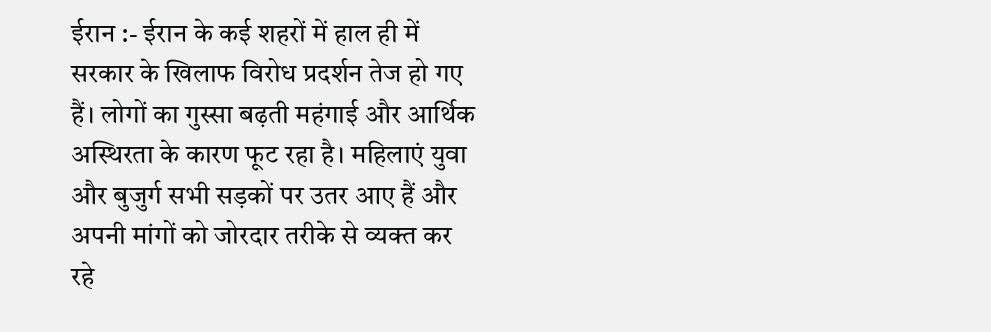ईरान :- ईरान के कई शहरों में हाल ही में सरकार के खिलाफ विरोध प्रदर्शन तेज हो गए हैं। लोगों का गुस्सा बढ़ती महंगाई और आर्थिक अस्थिरता के कारण फूट रहा है। महिलाएं युवा और बुजुर्ग सभी सड़कों पर उतर आए हैं और अपनी मांगों को जोरदार तरीके से व्यक्त कर रहे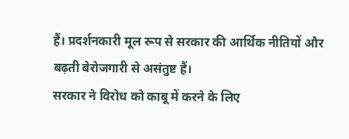हैं। प्रदर्शनकारी मूल रूप से सरकार की आर्थिक नीतियों और बढ़ती बेरोजगारी से असंतुष्ट हैं।
सरकार ने विरोध को काबू में करने के लिए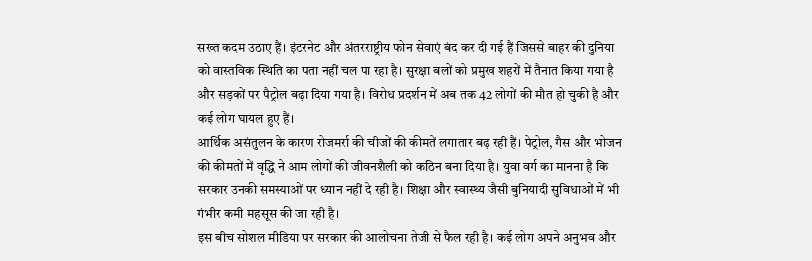सख्त कदम उठाए हैं। इंटरनेट और अंतरराष्ट्रीय फोन सेवाएं बंद कर दी गई हैं जिससे बाहर की दुनिया को वास्तविक स्थिति का पता नहीं चल पा रहा है। सुरक्षा बलों को प्रमुख शहरों में तैनात किया गया है और सड़कों पर पैट्रोल बढ़ा दिया गया है। विरोध प्रदर्शन में अब तक 42 लोगों की मौत हो चुकी है और कई लोग घायल हुए हैं।
आर्थिक असंतुलन के कारण रोजमर्रा की चीजों की कीमतें लगातार बढ़ रही हैं। पेट्रोल, गैस और भोजन की कीमतों में वृद्धि ने आम लोगों की जीवनशैली को कठिन बना दिया है। युवा वर्ग का मानना है कि सरकार उनकी समस्याओं पर ध्यान नहीं दे रही है। शिक्षा और स्वास्थ्य जैसी बुनियादी सुविधाओं में भी गंभीर कमी महसूस की जा रही है।
इस बीच सोशल मीडिया पर सरकार की आलोचना तेजी से फैल रही है। कई लोग अपने अनुभव और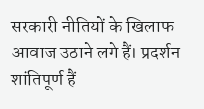सरकारी नीतियों के खिलाफ आवाज उठाने लगे हैं। प्रदर्शन शांतिपूर्ण हैं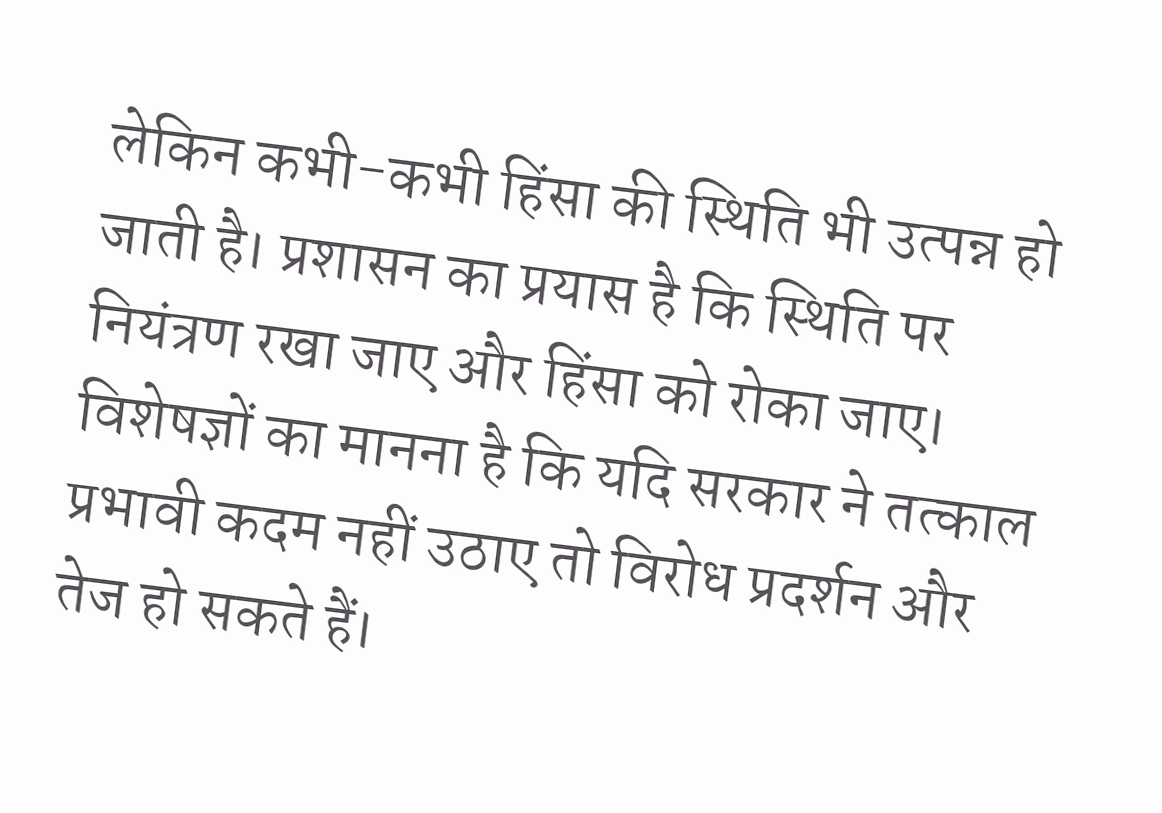लेकिन कभी-कभी हिंसा की स्थिति भी उत्पन्न हो जाती है। प्रशासन का प्रयास है कि स्थिति पर नियंत्रण रखा जाए और हिंसा को रोका जाए।
विशेषज्ञों का मानना है कि यदि सरकार ने तत्काल प्रभावी कदम नहीं उठाए तो विरोध प्रदर्शन और तेज हो सकते हैं।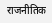राजनीतिक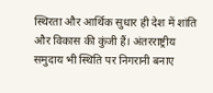स्थिरता और आर्थिक सुधार ही देश में शांति और विकास की कुंजी हैं। अंतरराष्ट्रीय समुदाय भी स्थिति पर निगरानी बनाए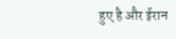हुए है और ईरान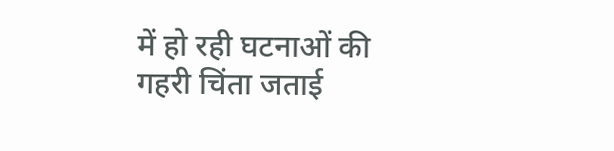में हो रही घटनाओं की गहरी चिंता जताई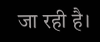जा रही है।